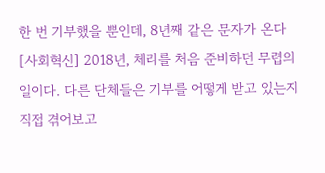한 번 기부했을 뿐인데, 8년째 같은 문자가 온다 [사회혁신] 2018년, 체리를 처음 준비하던 무렵의 일이다. 다른 단체들은 기부를 어떻게 받고 있는지 직접 겪어보고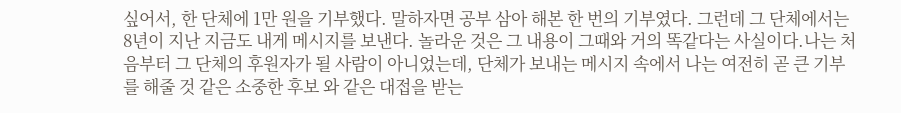싶어서, 한 단체에 1만 원을 기부했다. 말하자면 공부 삼아 해본 한 번의 기부였다. 그런데 그 단체에서는 8년이 지난 지금도 내게 메시지를 보낸다. 놀라운 것은 그 내용이 그때와 거의 똑같다는 사실이다.나는 처음부터 그 단체의 후원자가 될 사람이 아니었는데, 단체가 보내는 메시지 속에서 나는 여전히 곧 큰 기부를 해줄 것 같은 소중한 후보 와 같은 대접을 받는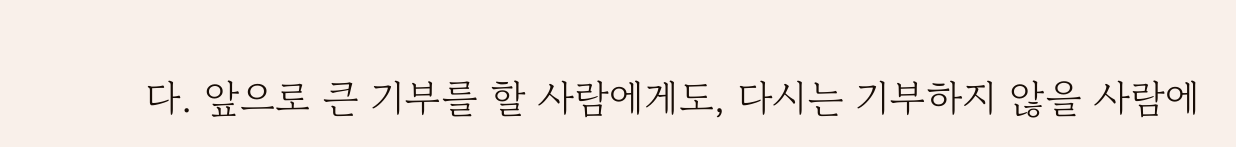다. 앞으로 큰 기부를 할 사람에게도, 다시는 기부하지 않을 사람에